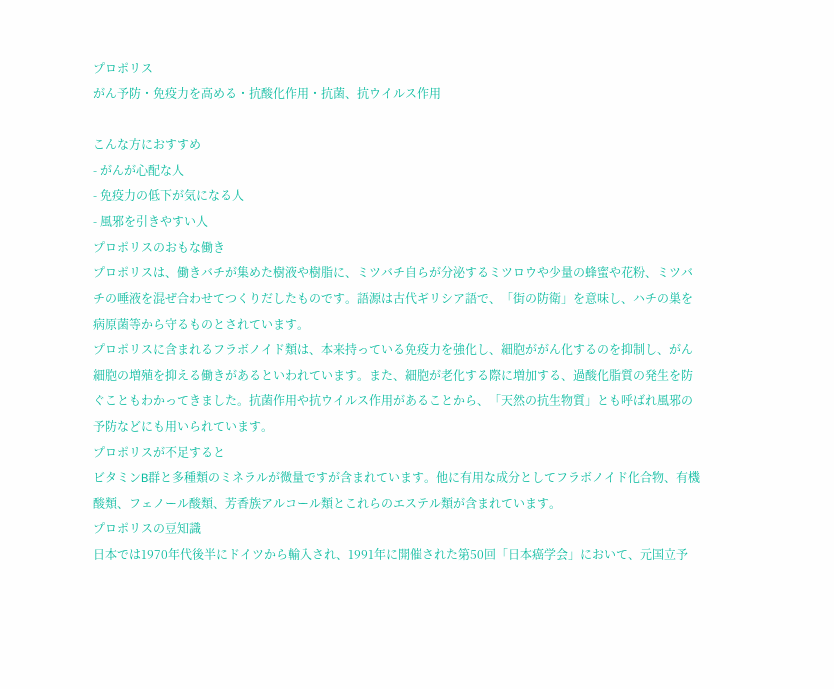プロポリス
がん予防・免疫力を高める・抗酸化作用・抗菌、抗ウイルス作用

こんな方におすすめ
- がんが心配な人
- 免疫力の低下が気になる人
- 風邪を引きやすい人
プロポリスのおもな働き
プロポリスは、働きバチが集めた樹液や樹脂に、ミツバチ自らが分泌するミツロウや少量の蜂蜜や花粉、ミツバチの唾液を混ぜ合わせてつくりだしたものです。語源は古代ギリシア語で、「街の防衛」を意味し、ハチの巣を病原菌等から守るものとされています。
プロポリスに含まれるフラボノイド類は、本来持っている免疫力を強化し、細胞ががん化するのを抑制し、がん細胞の増殖を抑える働きがあるといわれています。また、細胞が老化する際に増加する、過酸化脂質の発生を防ぐこともわかってきました。抗菌作用や抗ウイルス作用があることから、「天然の抗生物質」とも呼ばれ風邪の予防などにも用いられています。
プロポリスが不足すると
ビタミンB群と多種類のミネラルが微量ですが含まれています。他に有用な成分としてフラボノイド化合物、有機酸類、フェノール酸類、芳香族アルコール類とこれらのエステル類が含まれています。
プロポリスの豆知識
日本では1970年代後半にドイツから輸入され、1991年に開催された第50回「日本癌学会」において、元国立予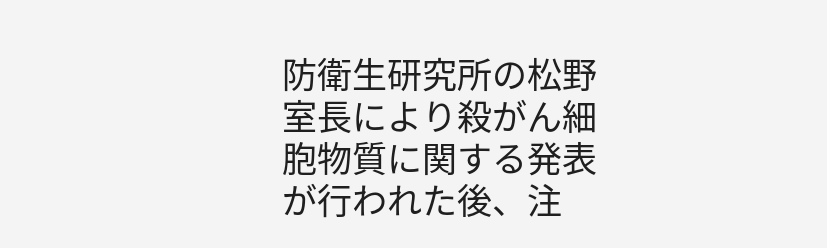防衛生研究所の松野室長により殺がん細胞物質に関する発表が行われた後、注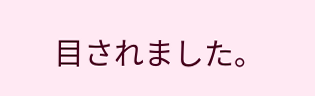目されました。